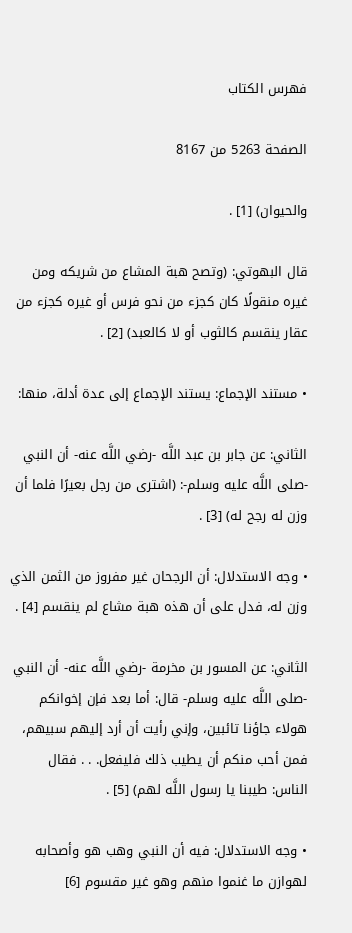فهرس الكتاب

الصفحة 5263 من 8167

والحيوان) [1] .

قال البهوتي: (وتصح هبة المشاع من شريكه ومن غيره منقولًا كان كجزء من نحو فرس أو غيره كجزء من عقار ينقسم كالثوب أو لا كالعبد) [2] .

• مستند الإجماع: يستند الإجماع إلى عدة أدلة، منها:

الثاني: عن جابر بن عبد اللَّه -رضي اللَّه عنه- أن النبي -صلى اللَّه عليه وسلم-: (اشترى من رجل بعيرًا فلما أن وزن له رجح له) [3] .

• وجه الاستدلال: أن الرجحان غير مفروز من الثمن الذي وزن له، فدل على أن هذه هبة مشاع لم ينقسم [4] .

الثاني: عن المسور بن مخرمة -رضي اللَّه عنه- أن النبي -صلى اللَّه عليه وسلم- قال: أما بعد فإن إخوانكم هولاء جاؤنا تائبين، وإني رأيت أن أرد إليهم سبيهم، فمن أحب منكم أن يطيب ذلك فليفعل. . . فقال الناس: طيبنا يا رسول اللَّه لهم) [5] .

• وجه الاستدلال: فيه أن النبي وهب هو وأصحابه لهوازن ما غنموا منهم وهو غير مقسوم [6]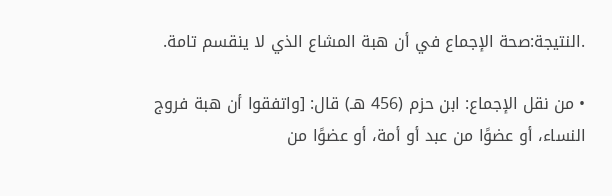.النتيجة:صحة الإجماع في أن هبة المشاع الذي لا ينقسم تامة.

• من نقل الإجماع: ابن حزم (456 هـ) قال: [واتفقوا أن هبة فروج النساء، أو عضوًا من عبد أو أمة، أو عضوًا من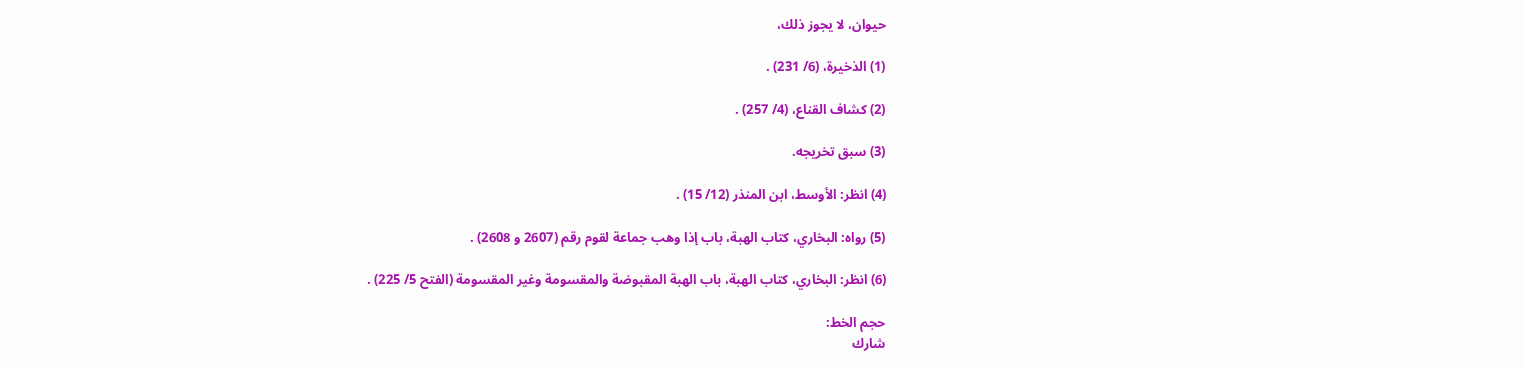حيوان، لا يجوز ذلك،

(1) الذخيرة، (6/ 231) .

(2) كشاف القناع، (4/ 257) .

(3) سبق تخريجه.

(4) انظر: الأوسط، ابن المنذر (12/ 15) .

(5) رواه: البخاري، كتاب الهبة، باب إذا وهب جماعة لقوم رقم (2607 و 2608) .

(6) انظر: البخاري، كتاب الهبة، باب الهبة المقبوضة والمقسومة وغير المقسومة (الفتح 5/ 225) .

حجم الخط:
شارك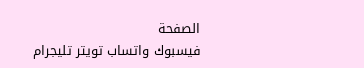الصفحة
فيسبوك واتساب تويتر تليجرام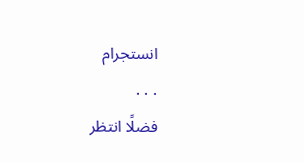انستجرام
. . .
فضلًا انتظر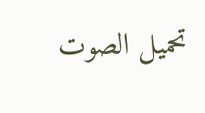تحميل الصوت